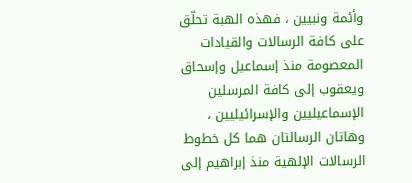وأئمة ونبيين ، فهذه الهبة تحلّق على كافة الرسالات والقيادات المعصومة منذ إسماعيل وإسحاق ويعقوب إلى كافة المرسلين الإسماعيليين والإسرائيليين ، وهاتان الرسالتان هما كل خطوط الرسالات الإلهية منذ إبراهيم إلى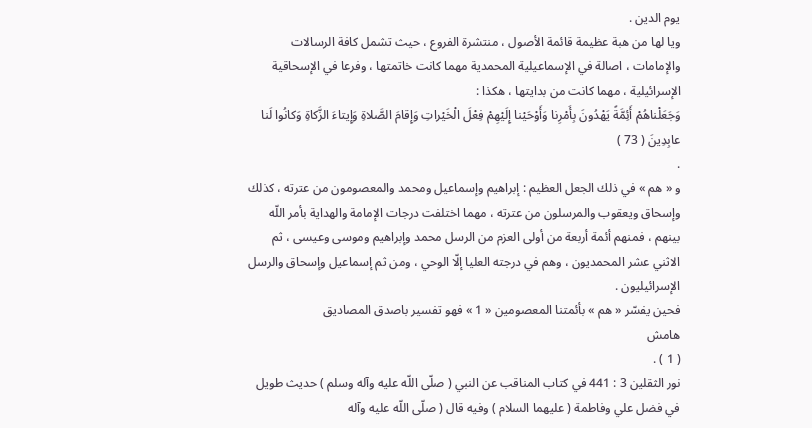يوم الدين .
ويا لها من هبة عظيمة قائمة الأصول ، منتشرة الفروع ، حيث تشمل كافة الرسالات والإمامات ، اصالة في الإسماعيلية المحمدية مهما كانت خاتمتها ، وفرعا في الإسحاقية الإسرائيلية ، مهما كانت من بدايتها ، هكذا :
وَجَعَلْناهُمْ أَئِمَّةً يَهْدُونَ بِأَمْرِنا وَأَوْحَيْنا إِلَيْهِمْ فِعْلَ الْخَيْراتِ وَإِقامَ الصَّلاةِ وَإِيتاءَ الزَّكاةِ وَكانُوا لَنا عابِدِينَ ( 73 )
.
و « هم » في ذلك الجعل العظيم : إبراهيم وإسماعيل ومحمد والمعصومون من عترته ، كذلك وإسحاق ويعقوب والمرسلون من عترته ، مهما اختلفت درجات الإمامة والهداية بأمر اللّه بينهم ، فمنهم أئمة أربعة من أولى العزم من الرسل محمد وإبراهيم وموسى وعيسى ، ثم الاثني عشر المحمديون ، وهم في درجته العليا إلّا الوحي ، ومن ثم إسماعيل وإسحاق والرسل الإسرائيليون .
فحين يفسّر « هم » بأئمتنا المعصومين « 1 » فهو تفسير باصدق المصاديق
هامش
( 1 ) .
نور الثقلين 3 : 441 في كتاب المناقب عن النبي ( صلّى اللّه عليه وآله وسلم ) حديث طويل في فضل علي وفاطمة ( عليهما السلام ) وفيه قال ( صلّى اللّه عليه وآله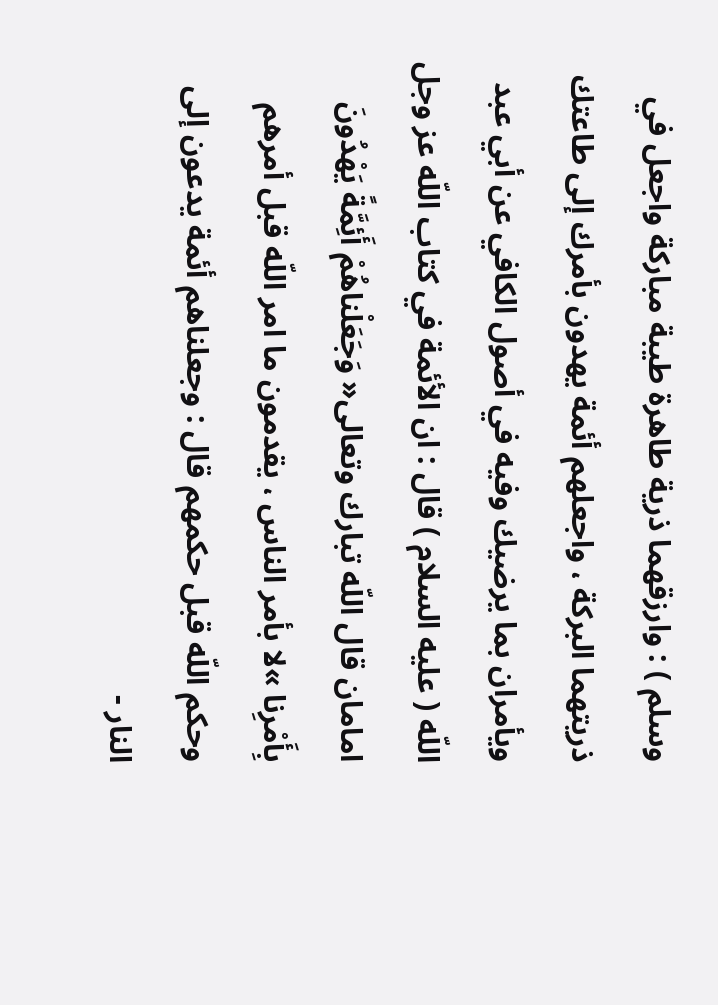وسلم ) : وارزقهما ذرية طاهرة طيبة مباركة واجعل في ذريتهما البركة ، واجعلهم أئمة يهدون بأمرك إلى طاعتك ويأمران بما يرضيك وفيه في أصول الكافي عن أبي عبد اللّه ( عليه السلام ) قال : ان الأئمة في كتاب اللّه عز وجل امامان قال اللّه تبارك وتعالى« وَجَعَلْناهُمْ أَئِمَّةً يَهْدُونَ بِأَمْرِنا »لا بأمر الناس ، يقدمون ما امر اللّه قبل أمرهم وحكم اللّه قبل حكمهم قال : وجعلناهم أئمة يدعون إلى النار -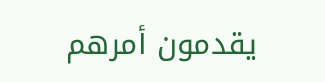يقدمون أمرهم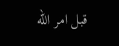قبل امر اللّه